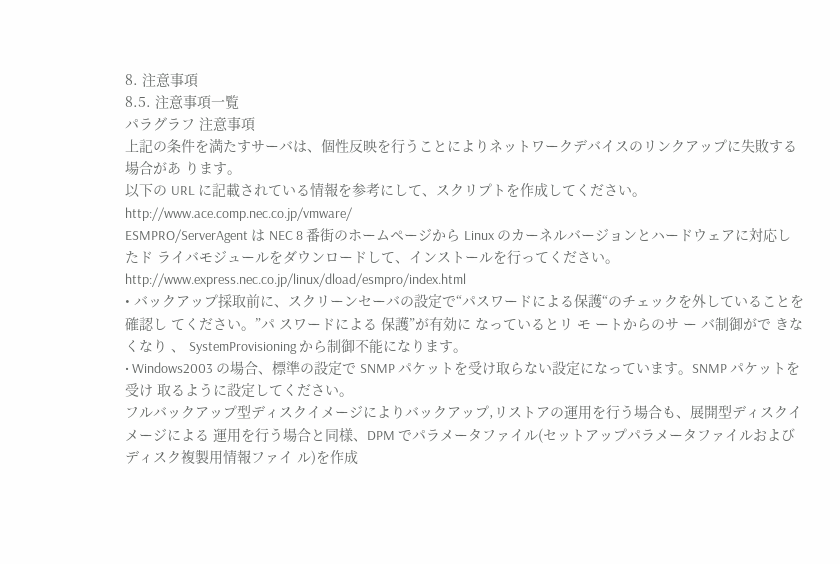8. 注意事項
8.5. 注意事項一覧
パラグラフ 注意事項
上記の条件を満たすサーバは、個性反映を行うことによりネットワークデバイスのリンクアップに失敗する場合があ ります。
以下の URL に記載されている情報を参考にして、スクリプトを作成してください。
http://www.ace.comp.nec.co.jp/vmware/
ESMPRO/ServerAgent は NEC 8 番街のホームページから Linux のカーネルバージョンとハードウェアに対応したド ライバモジュールをダウンロードして、インストールを行ってください。
http://www.express.nec.co.jp/linux/dload/esmpro/index.html
• バックアップ採取前に、スクリーンセーバの設定で“パスワードによる保護“のチェックを外していることを確認し てください。”パ スワードによる 保護”が有効に なっているとリ モ ートからのサ ー バ制御がで きな くなり 、 SystemProvisioning から制御不能になります。
• Windows2003 の場合、標準の設定で SNMP パケットを受け取らない設定になっています。SNMP パケットを受け 取るように設定してください。
フルバックアップ型ディスクイメージによりバックアップ,リストアの運用を行う場合も、展開型ディスクイメージによる 運用を行う場合と同様、DPM でパラメータファイル(セットアップパラメータファイルおよびディスク複製用情報ファイ ル)を作成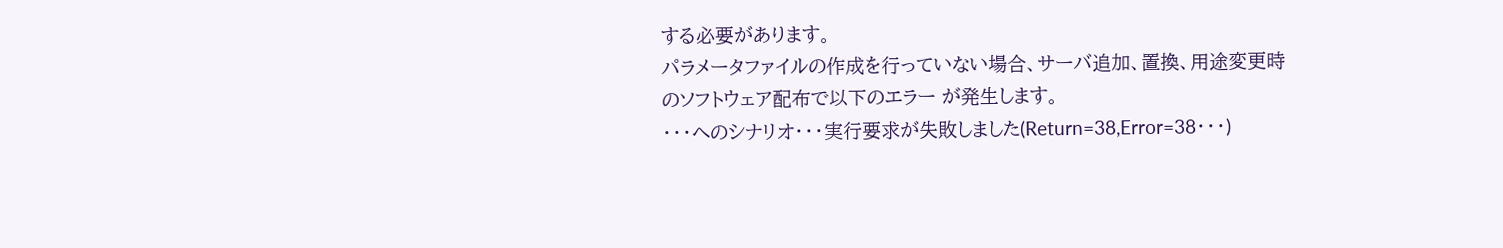する必要があります。
パラメータファイルの作成を行っていない場合、サーバ追加、置換、用途変更時のソフトウェア配布で以下のエラー が発生します。
・・・へのシナリオ・・・実行要求が失敗しました(Return=38,Error=38・・・)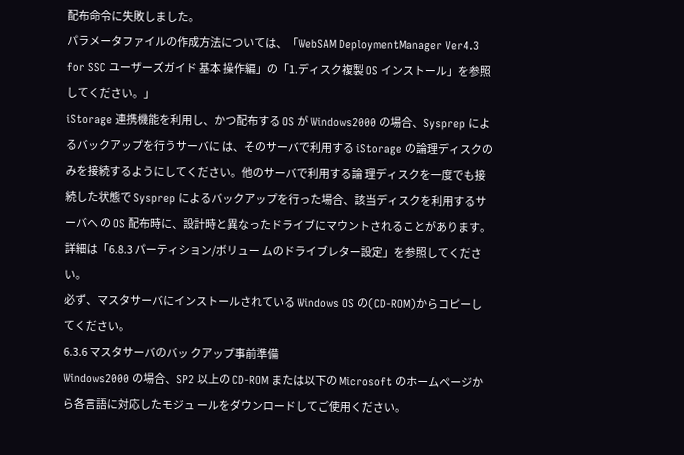配布命令に失敗しました。
パラメータファイルの作成方法については、「WebSAM DeploymentManager Ver4.3 for SSC ユーザーズガイド 基本 操作編」の「1.ディスク複製 OS インストール」を参照してください。」
iStorage 連携機能を利用し、かつ配布する OS が Windows2000 の場合、Sysprep によるバックアップを行うサーバに は、そのサーバで利用する iStorage の論理ディスクのみを接続するようにしてください。他のサーバで利用する論 理ディスクを一度でも接続した状態で Sysprep によるバックアップを行った場合、該当ディスクを利用するサーバへ の OS 配布時に、設計時と異なったドライブにマウントされることがあります。詳細は「6.8.3 パーティション/ボリュー ムのドライブレター設定」を参照してください。
必ず、マスタサーバにインストールされている Windows OS の(CD-ROM)からコピーしてください。
6.3.6 マスタサーバのバッ クアップ事前準備
Windows2000 の場合、SP2 以上の CD-ROM または以下の Microsoft のホームページから各言語に対応したモジュ ールをダウンロードしてご使用ください。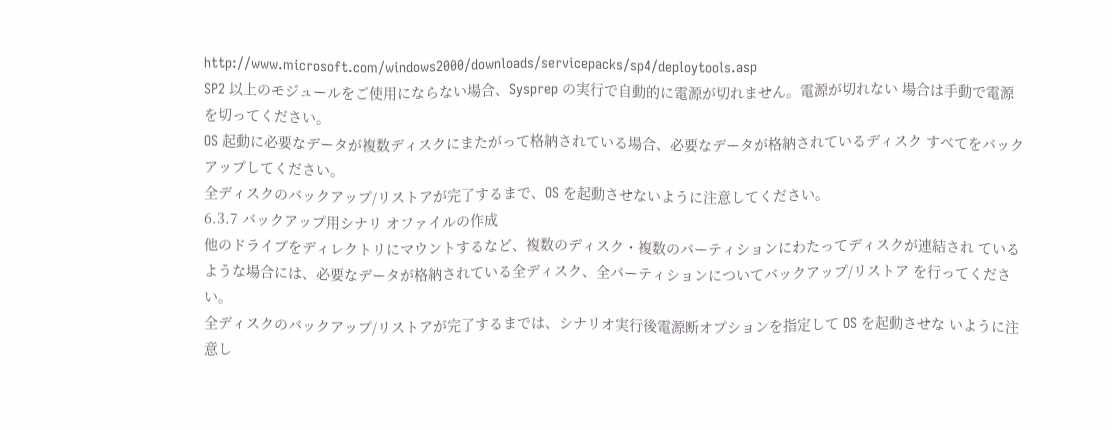http://www.microsoft.com/windows2000/downloads/servicepacks/sp4/deploytools.asp
SP2 以上のモジュールをご使用にならない場合、Sysprep の実行で自動的に電源が切れません。電源が切れない 場合は手動で電源を切ってください。
OS 起動に必要なデータが複数ディスクにまたがって格納されている場合、必要なデータが格納されているディスク すべてをバックアップしてください。
全ディスクのバックアップ/リストアが完了するまで、OS を起動させないように注意してください。
6.3.7 バックアップ用シナリ オファイルの作成
他のドライブをディレクトリにマウントするなど、複数のディスク・複数のパーティションにわたってディスクが連結され ているような場合には、必要なデータが格納されている全ディスク、全パーティションについてバックアップ/リストア を行ってください。
全ディスクのバックアップ/リストアが完了するまでは、シナリオ実行後電源断オプションを指定して OS を起動させな いように注意し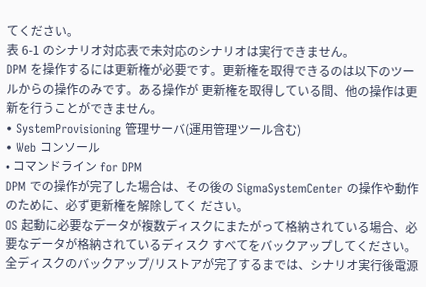てください。
表 6-1 のシナリオ対応表で未対応のシナリオは実行できません。
DPM を操作するには更新権が必要です。更新権を取得できるのは以下のツールからの操作のみです。ある操作が 更新権を取得している間、他の操作は更新を行うことができません。
• SystemProvisioning 管理サーバ(運用管理ツール含む)
• Web コンソール
• コマンドライン for DPM
DPM での操作が完了した場合は、その後の SigmaSystemCenter の操作や動作のために、必ず更新権を解除してく ださい。
OS 起動に必要なデータが複数ディスクにまたがって格納されている場合、必要なデータが格納されているディスク すべてをバックアップしてください。
全ディスクのバックアップ/リストアが完了するまでは、シナリオ実行後電源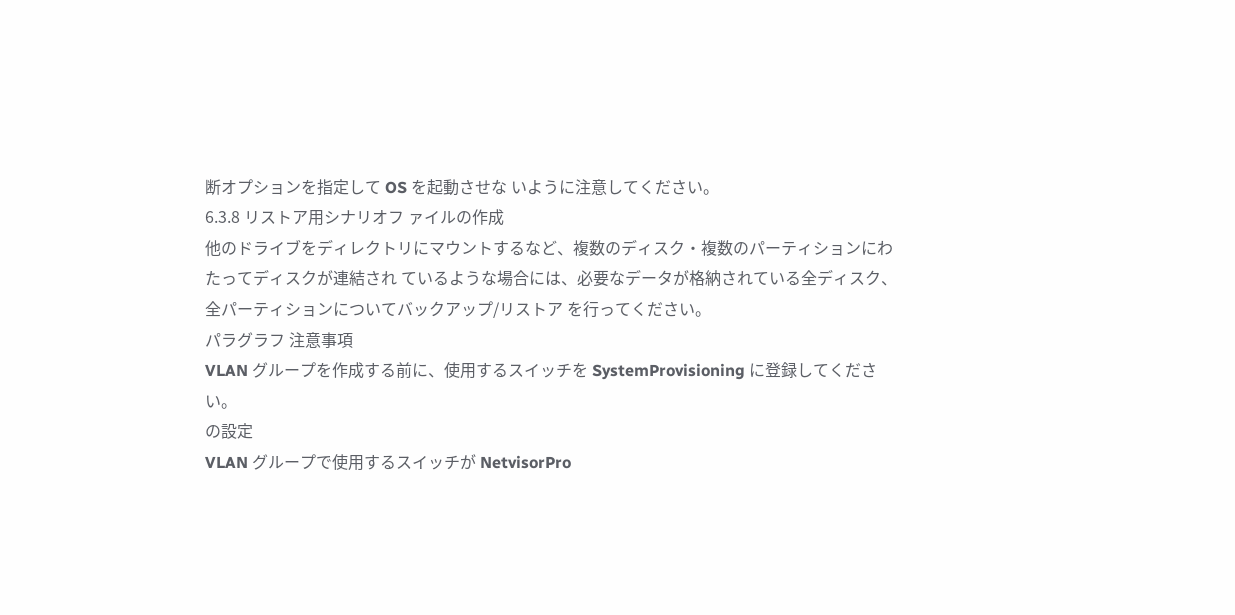断オプションを指定して OS を起動させな いように注意してください。
6.3.8 リストア用シナリオフ ァイルの作成
他のドライブをディレクトリにマウントするなど、複数のディスク・複数のパーティションにわたってディスクが連結され ているような場合には、必要なデータが格納されている全ディスク、全パーティションについてバックアップ/リストア を行ってください。
パラグラフ 注意事項
VLAN グループを作成する前に、使用するスイッチを SystemProvisioning に登録してください。
の設定
VLAN グループで使用するスイッチが NetvisorPro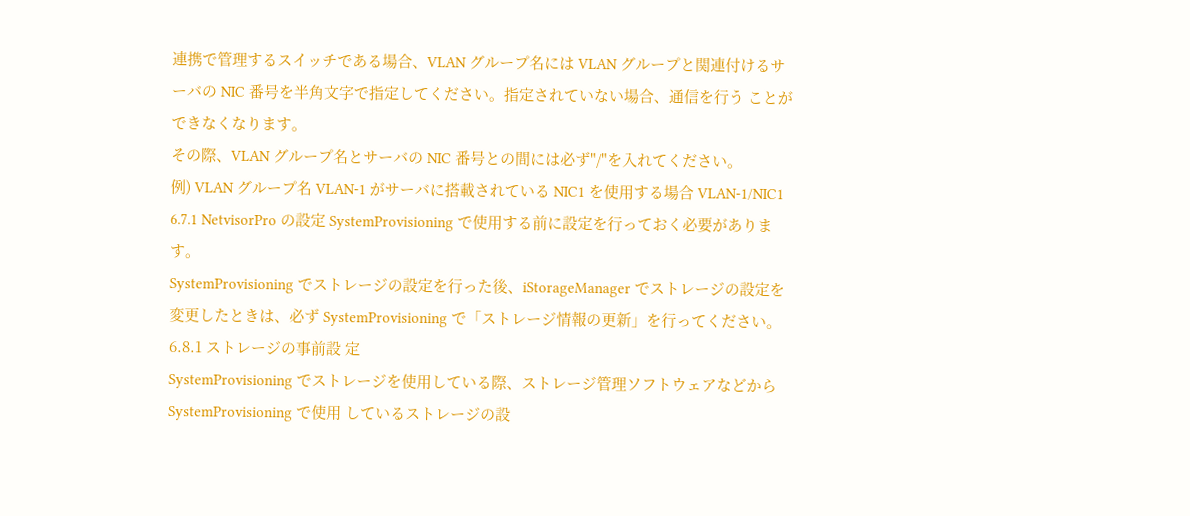連携で管理するスイッチである場合、VLAN グループ名には VLAN グループと関連付けるサーバの NIC 番号を半角文字で指定してください。指定されていない場合、通信を行う ことができなくなります。
その際、VLAN グループ名とサーバの NIC 番号との間には必ず"/"を入れてください。
例) VLAN グループ名 VLAN-1 がサーバに搭載されている NIC1 を使用する場合 VLAN-1/NIC1
6.7.1 NetvisorPro の設定 SystemProvisioning で使用する前に設定を行っておく必要があります。
SystemProvisioning でストレージの設定を行った後、iStorageManager でストレージの設定を変更したときは、必ず SystemProvisioning で「ストレージ情報の更新」を行ってください。
6.8.1 ストレージの事前設 定
SystemProvisioning でストレージを使用している際、ストレージ管理ソフトウェアなどから SystemProvisioning で使用 しているストレージの設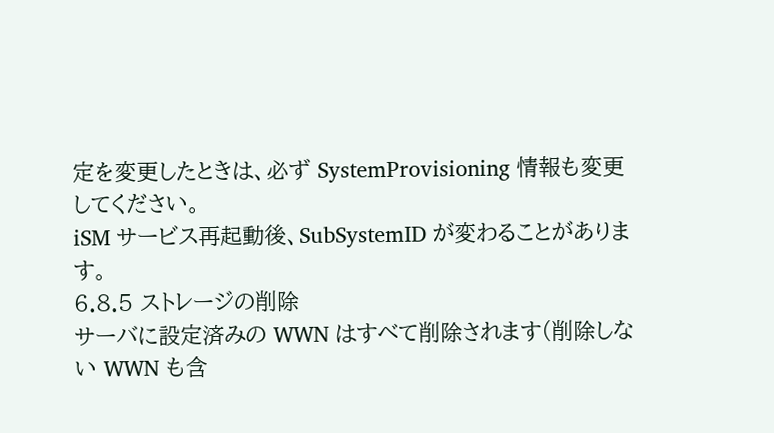定を変更したときは、必ず SystemProvisioning 情報も変更してください。
iSM サービス再起動後、SubSystemID が変わることがあります。
6.8.5 ストレージの削除
サーバに設定済みの WWN はすべて削除されます(削除しない WWN も含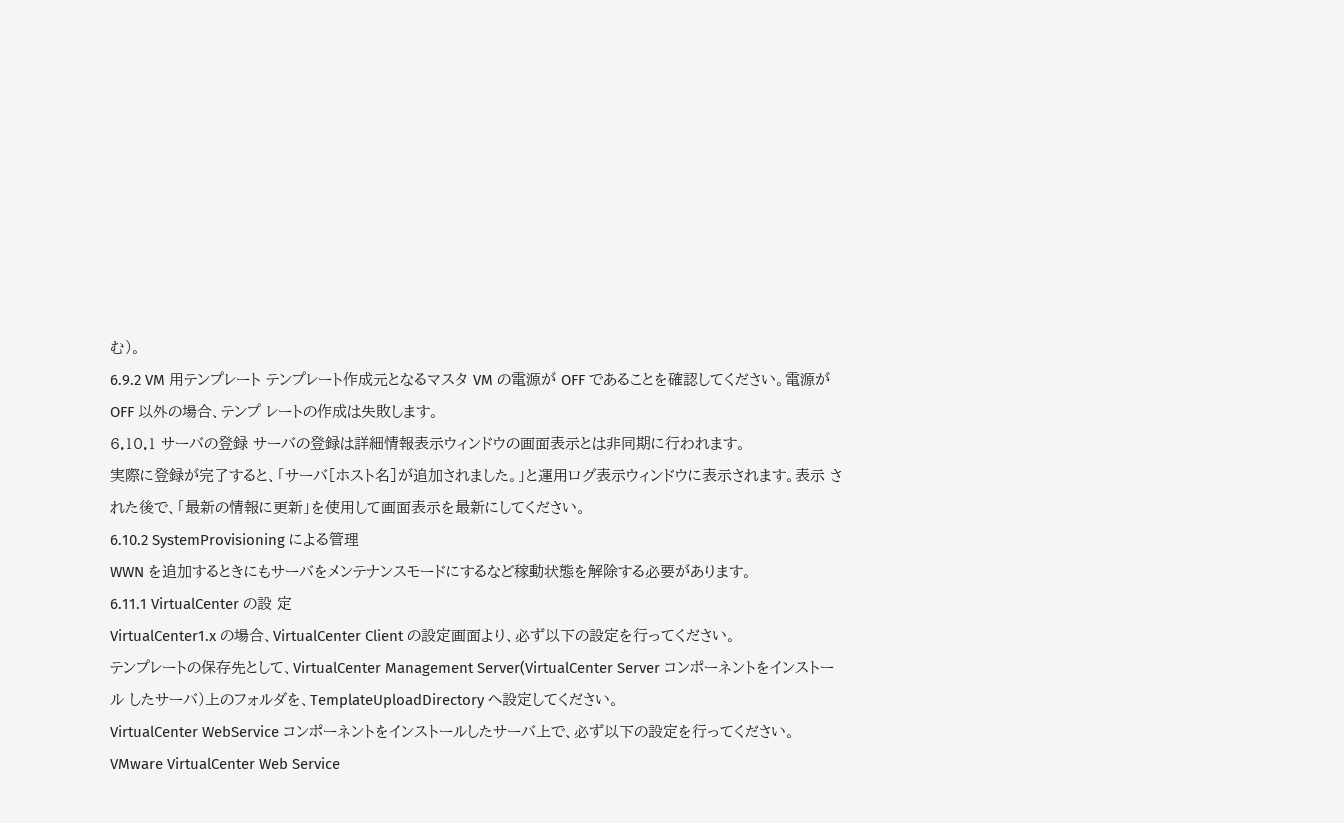む)。
6.9.2 VM 用テンプレート テンプレート作成元となるマスタ VM の電源が OFF であることを確認してください。電源が OFF 以外の場合、テンプ レートの作成は失敗します。
6.10.1 サーバの登録 サーバの登録は詳細情報表示ウィンドウの画面表示とは非同期に行われます。
実際に登録が完了すると、「サーバ[ホスト名]が追加されました。」と運用ログ表示ウィンドウに表示されます。表示 された後で、「最新の情報に更新」を使用して画面表示を最新にしてください。
6.10.2 SystemProvisioning による管理
WWN を追加するときにもサーバをメンテナンスモードにするなど稼動状態を解除する必要があります。
6.11.1 VirtualCenter の設 定
VirtualCenter1.x の場合、VirtualCenter Client の設定画面より、必ず以下の設定を行ってください。
テンプレートの保存先として、VirtualCenter Management Server(VirtualCenter Server コンポーネントをインストール したサーバ)上のフォルダを、TemplateUploadDirectory へ設定してください。
VirtualCenter WebService コンポーネントをインストールしたサーバ上で、必ず以下の設定を行ってください。
VMware VirtualCenter Web Service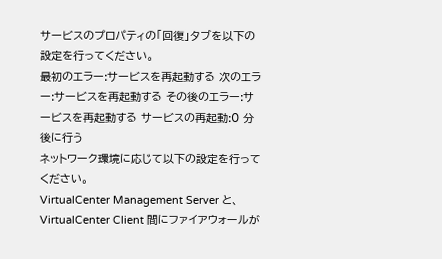サービスのプロパティの「回復」タブを以下の設定を行ってください。
最初のエラー:サービスを再起動する 次のエラー:サービスを再起動する その後のエラー:サービスを再起動する サービスの再起動:0 分後に行う
ネットワーク環境に応じて以下の設定を行ってください。
VirtualCenter Management Server と、VirtualCenter Client 間にファイアウォールが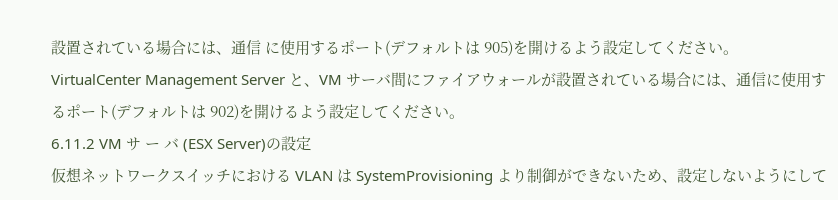設置されている場合には、通信 に使用するポート(デフォルトは 905)を開けるよう設定してください。
VirtualCenter Management Server と、VM サーバ間にファイアウォールが設置されている場合には、通信に使用す るポート(デフォルトは 902)を開けるよう設定してください。
6.11.2 VM サ ー バ (ESX Server)の設定
仮想ネットワークスイッチにおける VLAN は SystemProvisioning より制御ができないため、設定しないようにして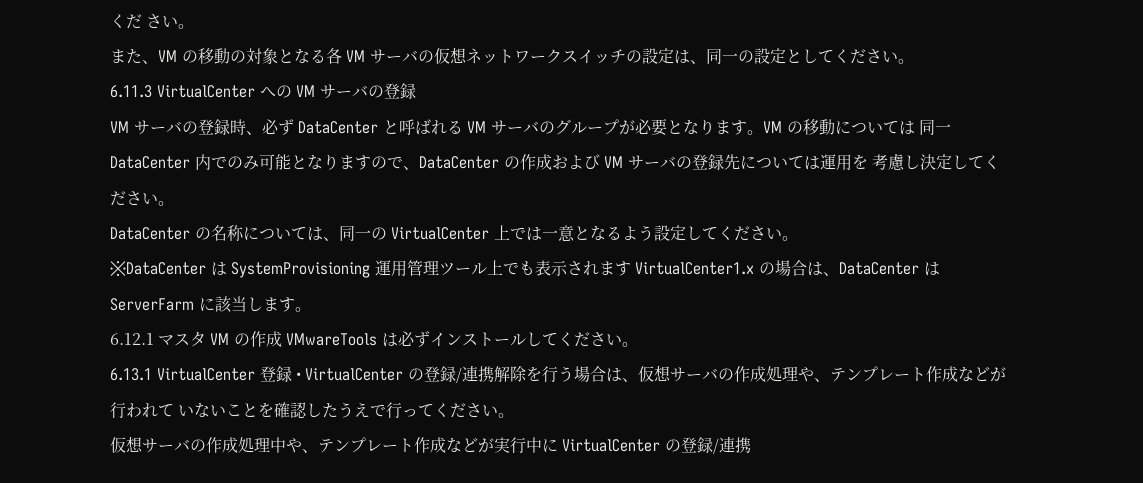くだ さい。
また、VM の移動の対象となる各 VM サーバの仮想ネットワークスイッチの設定は、同一の設定としてください。
6.11.3 VirtualCenter への VM サーバの登録
VM サーバの登録時、必ず DataCenter と呼ばれる VM サーバのグループが必要となります。VM の移動については 同一 DataCenter 内でのみ可能となりますので、DataCenter の作成および VM サーバの登録先については運用を 考慮し決定してください。
DataCenter の名称については、同一の VirtualCenter 上では一意となるよう設定してください。
※DataCenter は SystemProvisioning 運用管理ツール上でも表示されます VirtualCenter1.x の場合は、DataCenter は ServerFarm に該当します。
6.12.1 マスタ VM の作成 VMwareTools は必ずインストールしてください。
6.13.1 VirtualCenter 登録 • VirtualCenter の登録/連携解除を行う場合は、仮想サーバの作成処理や、テンプレート作成などが行われて いないことを確認したうえで行ってください。
仮想サーバの作成処理中や、テンプレート作成などが実行中に VirtualCenter の登録/連携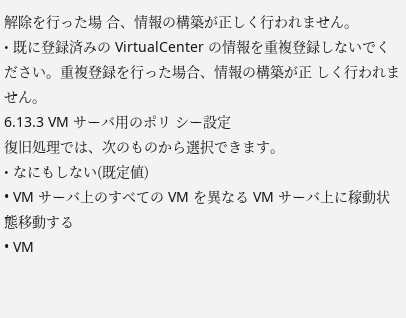解除を行った場 合、情報の構築が正しく行われません。
• 既に登録済みの VirtualCenter の情報を重複登録しないでください。重複登録を行った場合、情報の構築が正 しく行われません。
6.13.3 VM サーバ用のポリ シー設定
復旧処理では、次のものから選択できます。
• なにもしない(既定値)
• VM サーバ上のすべての VM を異なる VM サーバ上に稼動状態移動する
• VM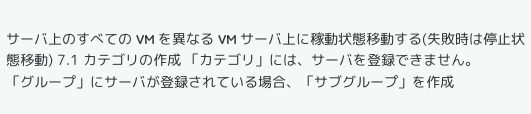サーバ上のすべての VM を異なる VM サーバ上に稼動状態移動する(失敗時は停止状態移動) 7.1 カテゴリの作成 「カテゴリ」には、サーバを登録できません。
「グループ」にサーバが登録されている場合、「サブグループ」を作成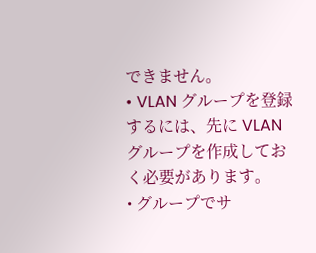できません。
• VLAN グループを登録するには、先に VLAN グループを作成しておく必要があります。
• グループでサ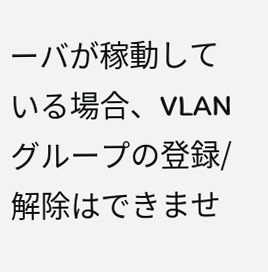ーバが稼動している場合、VLAN グループの登録/解除はできませ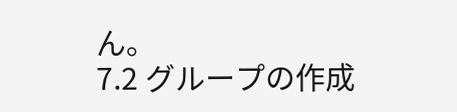ん。
7.2 グループの作成